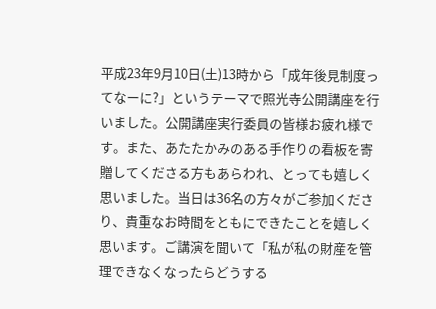平成23年9月10日(土)13時から「成年後見制度ってなーに?」というテーマで照光寺公開講座を行いました。公開講座実行委員の皆様お疲れ様です。また、あたたかみのある手作りの看板を寄贈してくださる方もあらわれ、とっても嬉しく思いました。当日は36名の方々がご参加くださり、貴重なお時間をともにできたことを嬉しく思います。ご講演を聞いて「私が私の財産を管理できなくなったらどうする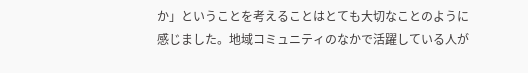か」ということを考えることはとても大切なことのように感じました。地域コミュニティのなかで活躍している人が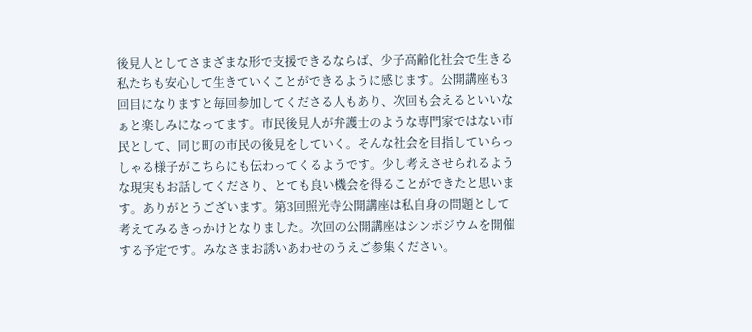後見人としてさまざまな形で支援できるならば、少子高齢化社会で生きる私たちも安心して生きていくことができるように感じます。公開講座も3回目になりますと毎回参加してくださる人もあり、次回も会えるといいなぁと楽しみになってます。市民後見人が弁護士のような専門家ではない市民として、同じ町の市民の後見をしていく。そんな社会を目指していらっしゃる様子がこちらにも伝わってくるようです。少し考えさせられるような現実もお話してくださり、とても良い機会を得ることができたと思います。ありがとうございます。第3回照光寺公開講座は私自身の問題として考えてみるきっかけとなりました。次回の公開講座はシンポジウムを開催する予定です。みなさまお誘いあわせのうえご参集ください。